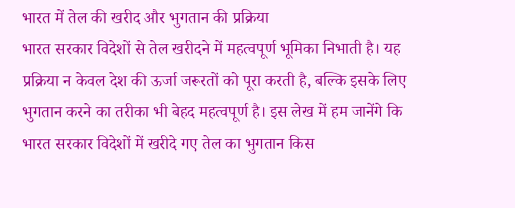भारत में तेल की खरीद और भुगतान की प्रक्रिया
भारत सरकार विदेशों से तेल खरीदने में महत्वपूर्ण भूमिका निभाती है। यह प्रक्रिया न केवल देश की ऊर्जा जरूरतों को पूरा करती है, बल्कि इसके लिए भुगतान करने का तरीका भी बेहद महत्वपूर्ण है। इस लेख में हम जानेंगे कि भारत सरकार विदेशों में खरीदे गए तेल का भुगतान किस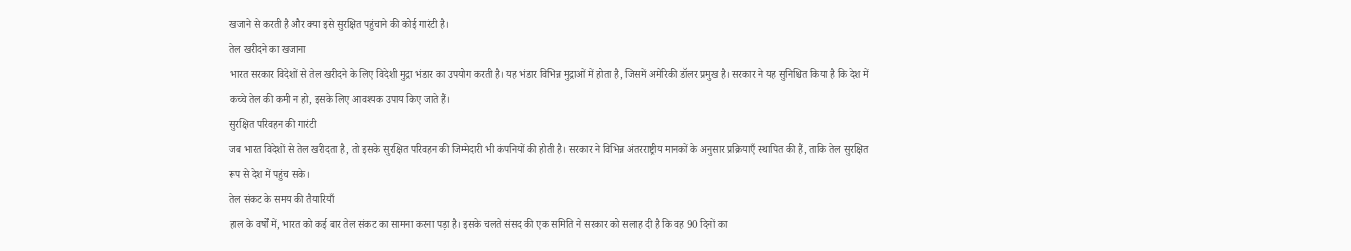खजाने से करती है और क्या इसे सुरक्षित पहुंचाने की कोई गारंटी है।
तेल खरीदने का खजाना
भारत सरकार विदेशों से तेल खरीदने के लिए विदेशी मुद्रा भंडार का उपयोग करती है। यह भंडार विभिन्न मुद्राओं में होता है, जिसमें अमेरिकी डॉलर प्रमुख है। सरकार ने यह सुनिश्चित किया है कि देश में कच्चे तेल की कमी न हो, इसके लिए आवश्यक उपाय किए जाते हैं।
सुरक्षित परिवहन की गारंटी
जब भारत विदेशों से तेल खरीदता है, तो इसके सुरक्षित परिवहन की जिम्मेदारी भी कंपनियों की होती है। सरकार ने विभिन्न अंतरराष्ट्रीय मानकों के अनुसार प्रक्रियाएँ स्थापित की हैं, ताकि तेल सुरक्षित रूप से देश में पहुंच सके।
तेल संकट के समय की तैयारियाँ
हाल के वर्षों में, भारत को कई बार तेल संकट का सामना करना पड़ा है। इसके चलते संसद की एक समिति ने सरकार को सलाह दी है कि वह 90 दिनों का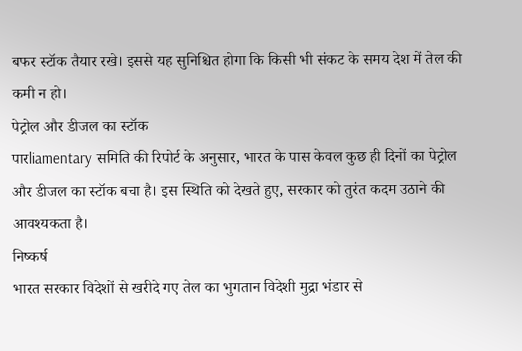बफर स्टॉक तैयार रखे। इससे यह सुनिश्चित होगा कि किसी भी संकट के समय देश में तेल की कमी न हो।
पेट्रोल और डीजल का स्टॉक
पारliamentary समिति की रिपोर्ट के अनुसार, भारत के पास केवल कुछ ही दिनों का पेट्रोल और डीजल का स्टॉक बचा है। इस स्थिति को देखते हुए, सरकार को तुरंत कदम उठाने की आवश्यकता है।
निष्कर्ष
भारत सरकार विदेशों से खरीदे गए तेल का भुगतान विदेशी मुद्रा भंडार से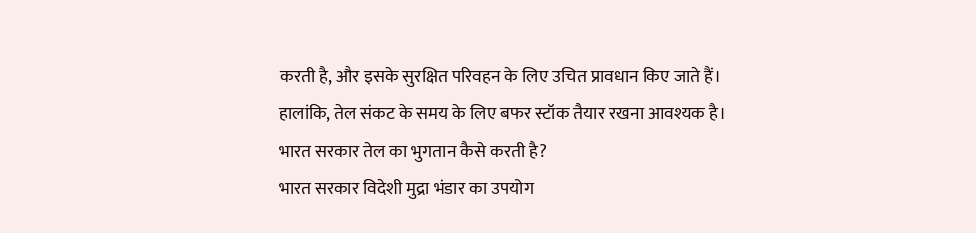करती है, और इसके सुरक्षित परिवहन के लिए उचित प्रावधान किए जाते हैं। हालांकि, तेल संकट के समय के लिए बफर स्टॉक तैयार रखना आवश्यक है।
भारत सरकार तेल का भुगतान कैसे करती है?
भारत सरकार विदेशी मुद्रा भंडार का उपयोग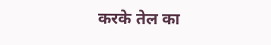करके तेल का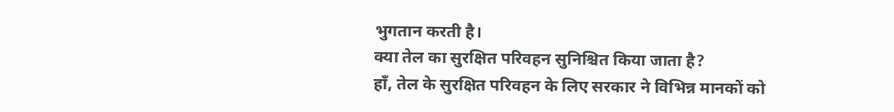भुगतान करती है।
क्या तेल का सुरक्षित परिवहन सुनिश्चित किया जाता है?
हाँ, तेल के सुरक्षित परिवहन के लिए सरकार ने विभिन्न मानकों को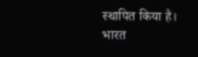स्थापित किया है।
भारत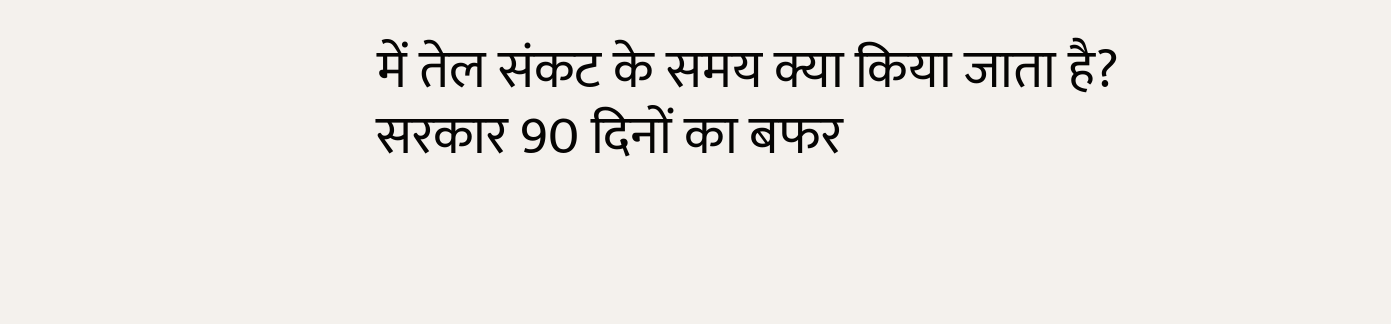में तेल संकट के समय क्या किया जाता है?
सरकार 90 दिनों का बफर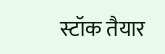स्टॉक तैयार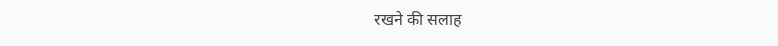रखने की सलाह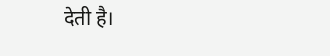देती है।